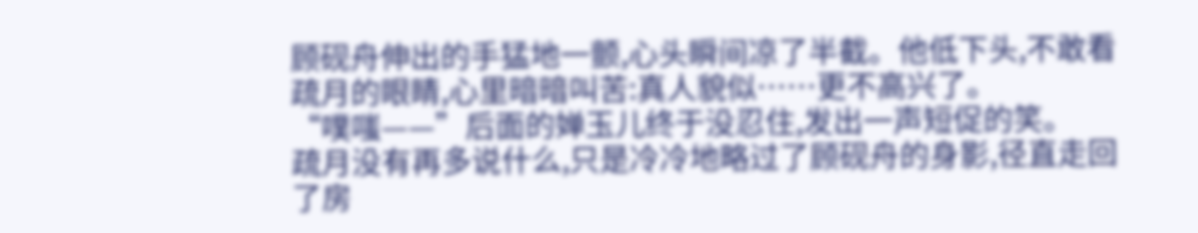顾砚舟伸出的手猛地一颤,心头瞬间凉了半截。他低下头,不敢看疏月的眼睛,心里暗暗叫苦:真人貌似……更不高兴了。
“噗嗤——”后面的婵玉儿终于没忍住,发出一声短促的笑。
疏月没有再多说什么,只是冷冷地略过了顾砚舟的身影,径直走回了房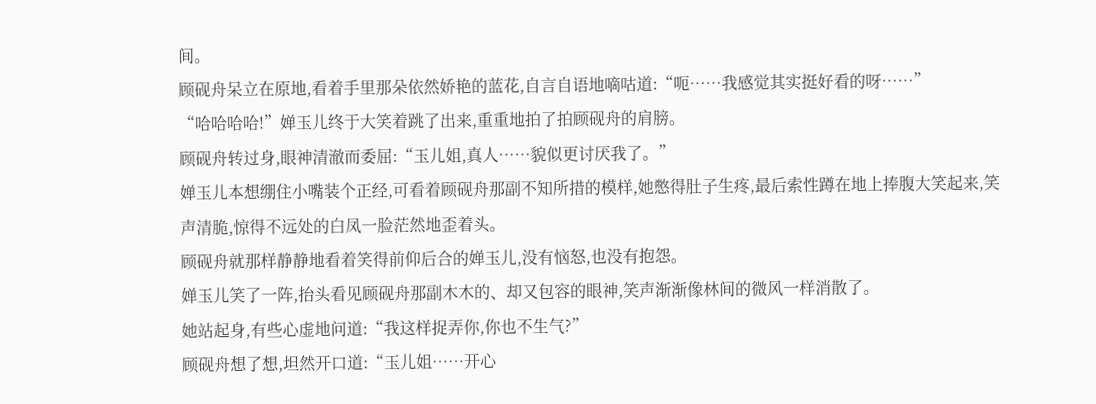间。
顾砚舟呆立在原地,看着手里那朵依然娇艳的蓝花,自言自语地嘀咕道:“呃……我感觉其实挺好看的呀……”
“哈哈哈哈!”婵玉儿终于大笑着跳了出来,重重地拍了拍顾砚舟的肩膀。
顾砚舟转过身,眼神清澈而委屈:“玉儿姐,真人……貌似更讨厌我了。”
婵玉儿本想绷住小嘴装个正经,可看着顾砚舟那副不知所措的模样,她憋得肚子生疼,最后索性蹲在地上捧腹大笑起来,笑声清脆,惊得不远处的白凤一脸茫然地歪着头。
顾砚舟就那样静静地看着笑得前仰后合的婵玉儿,没有恼怒,也没有抱怨。
婵玉儿笑了一阵,抬头看见顾砚舟那副木木的、却又包容的眼神,笑声渐渐像林间的微风一样消散了。
她站起身,有些心虚地问道:“我这样捉弄你,你也不生气?”
顾砚舟想了想,坦然开口道:“玉儿姐……开心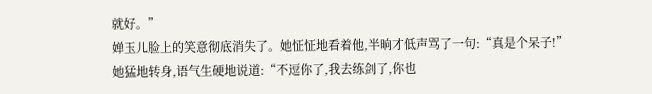就好。”
婵玉儿脸上的笑意彻底消失了。她怔怔地看着他,半晌才低声骂了一句:“真是个呆子!”
她猛地转身,语气生硬地说道:“不逗你了,我去练剑了,你也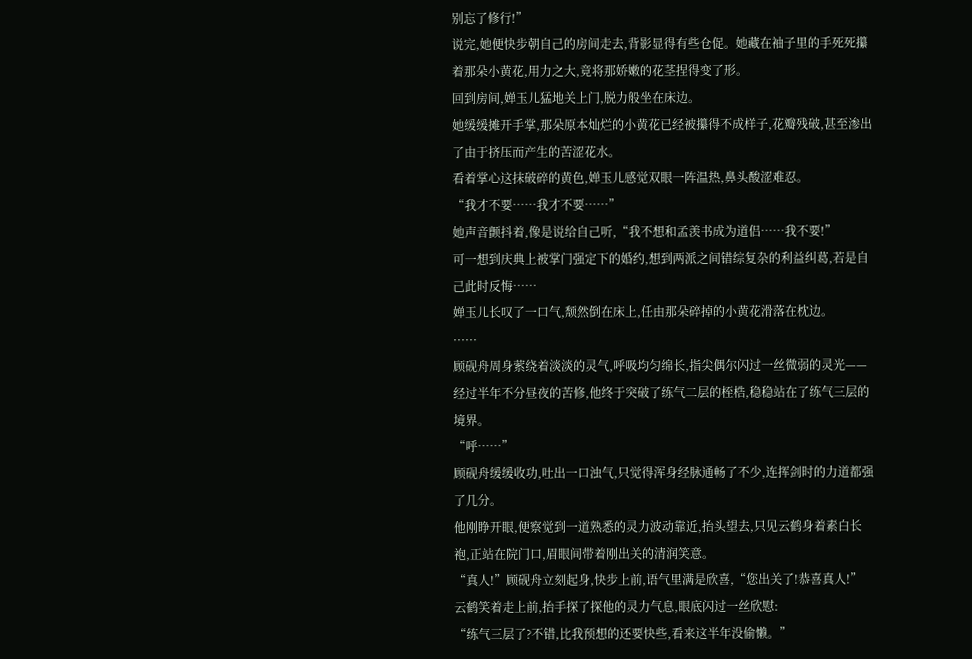别忘了修行!”
说完,她便快步朝自己的房间走去,背影显得有些仓促。她藏在袖子里的手死死攥着那朵小黄花,用力之大,竟将那娇嫩的花茎捏得变了形。
回到房间,婵玉儿猛地关上门,脱力般坐在床边。
她缓缓摊开手掌,那朵原本灿烂的小黄花已经被攥得不成样子,花瓣残破,甚至渗出了由于挤压而产生的苦涩花水。
看着掌心这抹破碎的黄色,婵玉儿感觉双眼一阵温热,鼻头酸涩难忍。
“我才不要……我才不要……”
她声音颤抖着,像是说给自己听,“我不想和孟羡书成为道侣……我不要!”
可一想到庆典上被掌门强定下的婚约,想到两派之间错综复杂的利益纠葛,若是自己此时反悔……
婵玉儿长叹了一口气,颓然倒在床上,任由那朵碎掉的小黄花滑落在枕边。
······
顾砚舟周身萦绕着淡淡的灵气,呼吸均匀绵长,指尖偶尔闪过一丝微弱的灵光——经过半年不分昼夜的苦修,他终于突破了练气二层的桎梏,稳稳站在了练气三层的境界。
“呼……”
顾砚舟缓缓收功,吐出一口浊气,只觉得浑身经脉通畅了不少,连挥剑时的力道都强了几分。
他刚睁开眼,便察觉到一道熟悉的灵力波动靠近,抬头望去,只见云鹤身着素白长袍,正站在院门口,眉眼间带着刚出关的清润笑意。
“真人!”顾砚舟立刻起身,快步上前,语气里满是欣喜,“您出关了!恭喜真人!”
云鹤笑着走上前,抬手探了探他的灵力气息,眼底闪过一丝欣慰:
“练气三层了?不错,比我预想的还要快些,看来这半年没偷懒。”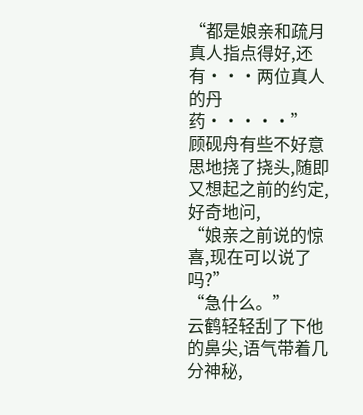“都是娘亲和疏月真人指点得好,还有···两位真人的丹药·····”
顾砚舟有些不好意思地挠了挠头,随即又想起之前的约定,好奇地问,
“娘亲之前说的惊喜,现在可以说了吗?”
“急什么。”
云鹤轻轻刮了下他的鼻尖,语气带着几分神秘,